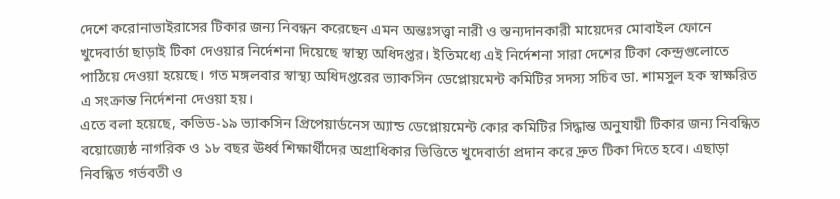দেশে করোনাভাইরাসের টিকার জন্য নিবন্ধন করেছেন এমন অন্তঃসত্ত্বা নারী ও স্তন্যদানকারী মায়েদের মোবাইল ফোনে খুদেবার্তা ছাড়াই টিকা দেওয়ার নির্দেশনা দিয়েছে স্বাস্থ্য অধিদপ্তর। ইতিমধ্যে এই নির্দেশনা সারা দেশের টিকা কেন্দ্রগুলোতে পাঠিয়ে দেওয়া হয়েছে। গত মঙ্গলবার স্বাস্থ্য অধিদপ্তরের ভ্যাকসিন ডেপ্লোয়মেন্ট কমিটির সদস্য সচিব ডা. শামসুল হক স্বাক্ষরিত এ সংক্রান্ত নির্দেশনা দেওয়া হয়।
এতে বলা হয়েছে, কভিড-১৯ ভ্যাকসিন প্রিপেয়ার্ডনেস অ্যান্ড ডেপ্লোয়মেন্ট কোর কমিটির সিদ্ধান্ত অনুযায়ী টিকার জন্য নিবন্ধিত বয়োজ্যেষ্ঠ নাগরিক ও ১৮ বছর ঊর্ধ্ব শিক্ষার্থীদের অগ্রাধিকার ভিত্তিতে খুদেবার্তা প্রদান করে দ্রুত টিকা দিতে হবে। এছাড়া নিবন্ধিত গর্ভবতী ও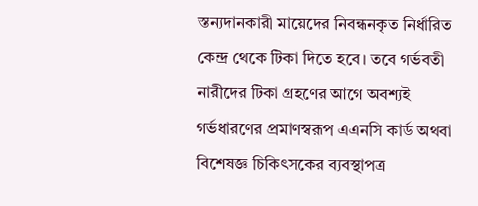স্তন্যদানকারী মায়েদের নিবন্ধনকৃত নির্ধারিত কেন্দ্র থেকে টিকা দিতে হবে। তবে গর্ভবতী নারীদের টিকা গ্রহণের আগে অবশ্যই গর্ভধারণের প্রমাণস্বরূপ এএনসি কার্ড অথবা বিশেষজ্ঞ চিকিৎসকের ব্যবস্থাপত্র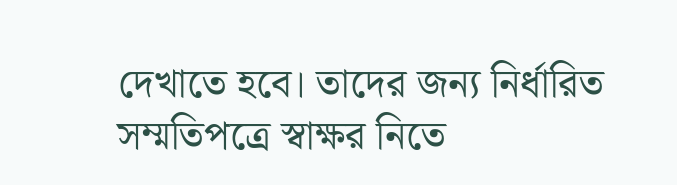দেখাতে হবে। তাদের জন্য নির্ধারিত সম্মতিপত্রে স্বাক্ষর নিতে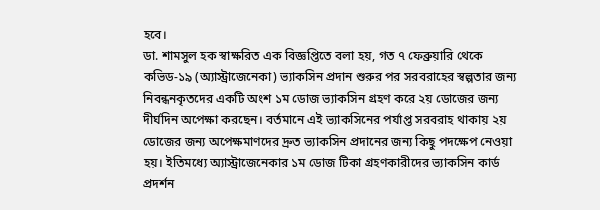হবে।
ডা. শামসুল হক স্বাক্ষরিত এক বিজ্ঞপ্তিতে বলা হয়, গত ৭ ফেব্রুয়ারি থেকে কভিড-১৯ (অ্যাস্ট্রাজেনেকা) ভ্যাকসিন প্রদান শুরুর পর সরবরাহের স্বল্পতার জন্য নিবন্ধনকৃতদের একটি অংশ ১ম ডোজ ভ্যাকসিন গ্রহণ করে ২য় ডোজের জন্য দীর্ঘদিন অপেক্ষা করছেন। বর্তমানে এই ভ্যাকসিনের পর্যাপ্ত সরবরাহ থাকায় ২য় ডোজের জন্য অপেক্ষমাণদের দ্রুত ভ্যাকসিন প্রদানের জন্য কিছু পদক্ষেপ নেওয়া হয়। ইতিমধ্যে অ্যাস্ট্রাজেনেকার ১ম ডোজ টিকা গ্রহণকারীদের ভ্যাকসিন কার্ড প্রদর্শন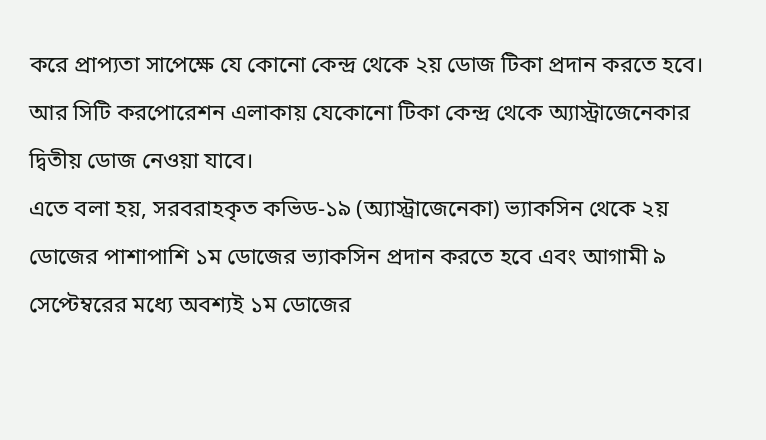করে প্রাপ্যতা সাপেক্ষে যে কোনো কেন্দ্র থেকে ২য় ডোজ টিকা প্রদান করতে হবে। আর সিটি করপোরেশন এলাকায় যেকোনো টিকা কেন্দ্র থেকে অ্যাস্ট্রাজেনেকার দ্বিতীয় ডোজ নেওয়া যাবে।
এতে বলা হয়, সরবরাহকৃত কভিড-১৯ (অ্যাস্ট্রাজেনেকা) ভ্যাকসিন থেকে ২য় ডোজের পাশাপাশি ১ম ডোজের ভ্যাকসিন প্রদান করতে হবে এবং আগামী ৯ সেপ্টেম্বরের মধ্যে অবশ্যই ১ম ডোজের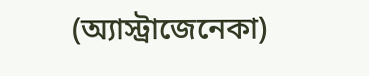(অ্যাস্ট্রাজেনেকা)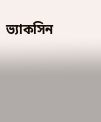ভ্যাকসিন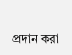প্রদান করা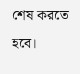শেষ করতে হবে।